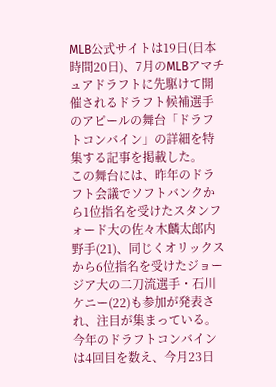MLB公式サイトは19日(日本時間20日)、7月のMLBアマチュアドラフトに先駆けて開催されるドラフト候補選手のアピールの舞台「ドラフトコンバイン」の詳細を特集する記事を掲載した。
この舞台には、昨年のドラフト会議でソフトバンクから1位指名を受けたスタンフォード大の佐々木麟太郎内野手(21)、同じくオリックスから6位指名を受けたジョージア大の二刀流選手・石川ケニー(22)も参加が発表され、注目が集まっている。
今年のドラフトコンバインは4回目を数え、今月23日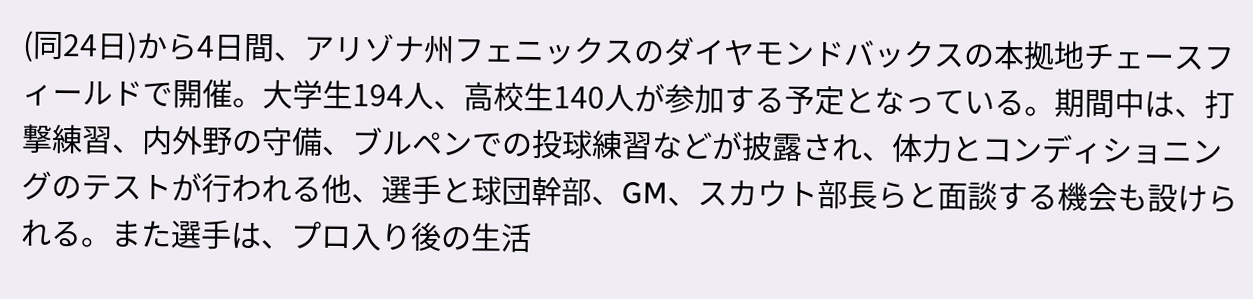(同24日)から4日間、アリゾナ州フェニックスのダイヤモンドバックスの本拠地チェースフィールドで開催。大学生194人、高校生140人が参加する予定となっている。期間中は、打撃練習、内外野の守備、ブルペンでの投球練習などが披露され、体力とコンディショニングのテストが行われる他、選手と球団幹部、GM、スカウト部長らと面談する機会も設けられる。また選手は、プロ入り後の生活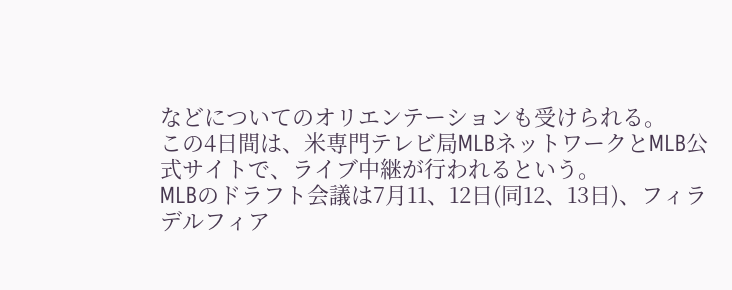などについてのオリエンテーションも受けられる。
この4日間は、米専門テレビ局MLBネットワークとMLB公式サイトで、ライブ中継が行われるという。
MLBのドラフト会議は7月11、12日(同12、13日)、フィラデルフィア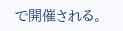で開催される。